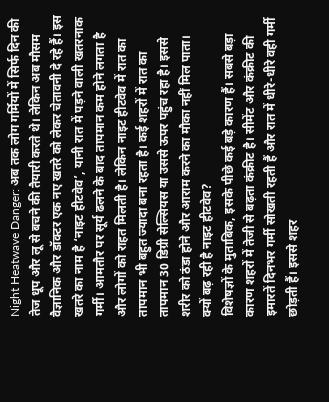Night Heatwave Danger: अब तक लोग गर्मियों में सिर्फ दिन की तेज धूप और लू से बचने की तैयारी करते थे। लेकिन अब मौसम वैज्ञानिक और डॉक्टर एक नए खतरे को लेकर चेतावनी दे रहे हैं। इस खतरे का नाम है ‘नाइट हीटवेव’, यानी रात में पड़ने वाली खतरनाक गर्मी। आमतौर पर सूर्य ढलने के बाद तापमान कम होने लगता है और लोगों को राहत मिलती है। लेकिन नाइट हीटवेव में रात का तापमान भी बहुत ज्यादा बना रहता है। कई शहरों में रात का तापमान 30 डिग्री सेल्सियस या उससे ऊपर पहुंच रहा है। इससे शरीर को ठंडा होने और आराम करने का मौका नहीं मिल पाता।
क्यों बढ़ रही है नाइट हीटवेव?
विशेषज्ञों के मुताबिक, इसके पीछे कई बड़े कारण हैं। सबसे बड़ा कारण शहरों में तेजी से बढ़ता कंक्रीट है। सीमेंट और कंक्रीट की इमारतें दिनभर गर्मी सोखती रहती हैं और रात में धीरे-धीरे वही गर्मी छोड़ती हैं। इससे शहर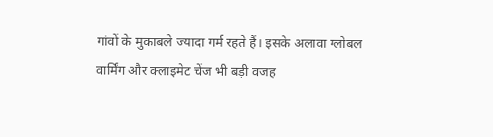गांवों के मुकाबले ज्यादा गर्म रहते हैं। इसके अलावा ग्लोबल वार्मिंग और क्लाइमेट चेंज भी बड़ी वजह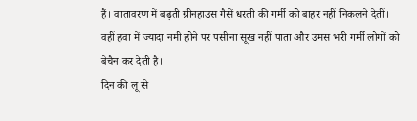हैं। वातावरण में बढ़ती ग्रीनहाउस गैसें धरती की गर्मी को बाहर नहीं निकलने देतीं। वहीं हवा में ज्यादा नमी होने पर पसीना सूख नहीं पाता और उमस भरी गर्मी लोगों को बेचैन कर देती है।
दिन की लू से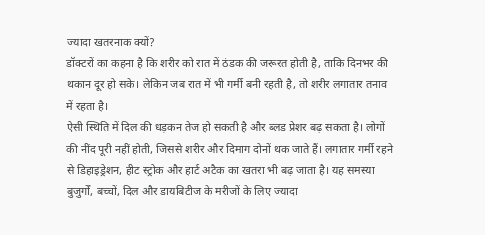ज्यादा खतरनाक क्यों?
डॉक्टरों का कहना है कि शरीर को रात में ठंडक की जरूरत होती है, ताकि दिनभर की थकान दूर हो सके। लेकिन जब रात में भी गर्मी बनी रहती है, तो शरीर लगातार तनाव में रहता है।
ऐसी स्थिति में दिल की धड़कन तेज हो सकती है और ब्लड प्रेशर बढ़ सकता है। लोगों की नींद पूरी नहीं होती, जिससे शरीर और दिमाग दोनों थक जाते हैं। लगातार गर्मी रहने से डिहाइड्रेशन, हीट स्ट्रोक और हार्ट अटैक का खतरा भी बढ़ जाता है। यह समस्या बुजुर्गों, बच्चों, दिल और डायबिटीज के मरीजों के लिए ज्यादा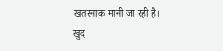खतरनाक मानी जा रही है।
खुद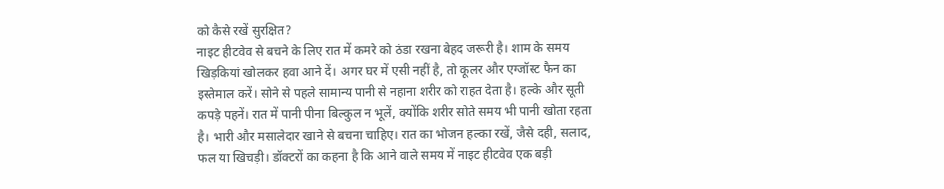को कैसे रखें सुरक्षित?
नाइट हीटवेव से बचने के लिए रात में कमरे को ठंडा रखना बेहद जरूरी है। शाम के समय खिड़कियां खोलकर हवा आने दें। अगर घर में एसी नहीं है, तो कूलर और एग्जॉस्ट फैन का इस्तेमाल करें। सोने से पहले सामान्य पानी से नहाना शरीर को राहत देता है। हल्के और सूती कपड़े पहनें। रात में पानी पीना बिल्कुल न भूलें, क्योंकि शरीर सोते समय भी पानी खोता रहता है। भारी और मसालेदार खाने से बचना चाहिए। रात का भोजन हल्का रखें, जैसे दही, सलाद, फल या खिचड़ी। डॉक्टरों का कहना है कि आने वाले समय में नाइट हीटवेव एक बड़ी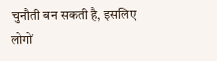चुनौती बन सकती है, इसलिए लोगों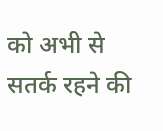को अभी से सतर्क रहने की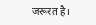जरूरत है।